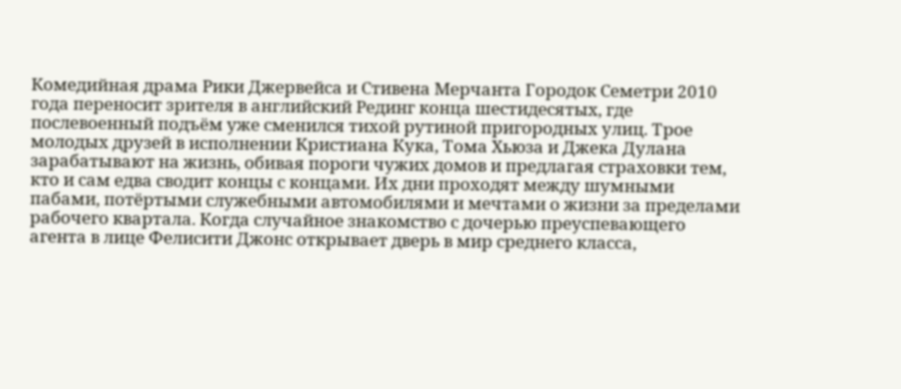Комедийная драма Рики Джервейса и Стивена Мерчанта Городок Семетри 2010 года переносит зрителя в английский Рединг конца шестидесятых, где послевоенный подъём уже сменился тихой рутиной пригородных улиц. Трое молодых друзей в исполнении Кристиана Кука, Тома Хьюза и Джека Дулана зарабатывают на жизнь, обивая пороги чужих домов и предлагая страховки тем, кто и сам едва сводит концы с концами. Их дни проходят между шумными пабами, потёртыми служебными автомобилями и мечтами о жизни за пределами рабочего квартала. Когда случайное знакомство с дочерью преуспевающего агента в лице Фелисити Джонс открывает дверь в мир среднего класса,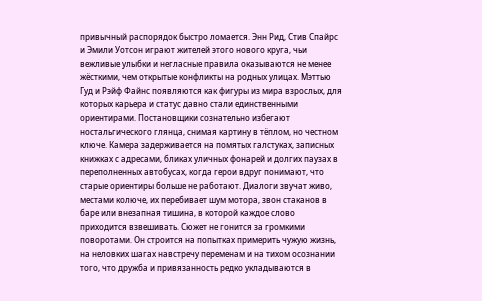привычный распорядок быстро ломается. Энн Рид, Стив Спайрс и Эмили Уотсон играют жителей этого нового круга, чьи вежливые улыбки и негласные правила оказываются не менее жёсткими, чем открытые конфликты на родных улицах. Мэттью Гуд и Рэйф Файнс появляются как фигуры из мира взрослых, для которых карьера и статус давно стали единственными ориентирами. Постановщики сознательно избегают ностальгического глянца, снимая картину в тёплом, но честном ключе. Камера задерживается на помятых галстуках, записных книжках с адресами, бликах уличных фонарей и долгих паузах в переполненных автобусах, когда герои вдруг понимают, что старые ориентиры больше не работают. Диалоги звучат живо, местами колюче, их перебивает шум мотора, звон стаканов в баре или внезапная тишина, в которой каждое слово приходится взвешивать. Сюжет не гонится за громкими поворотами. Он строится на попытках примерить чужую жизнь, на неловких шагах навстречу переменам и на тихом осознании того, что дружба и привязанность редко укладываются в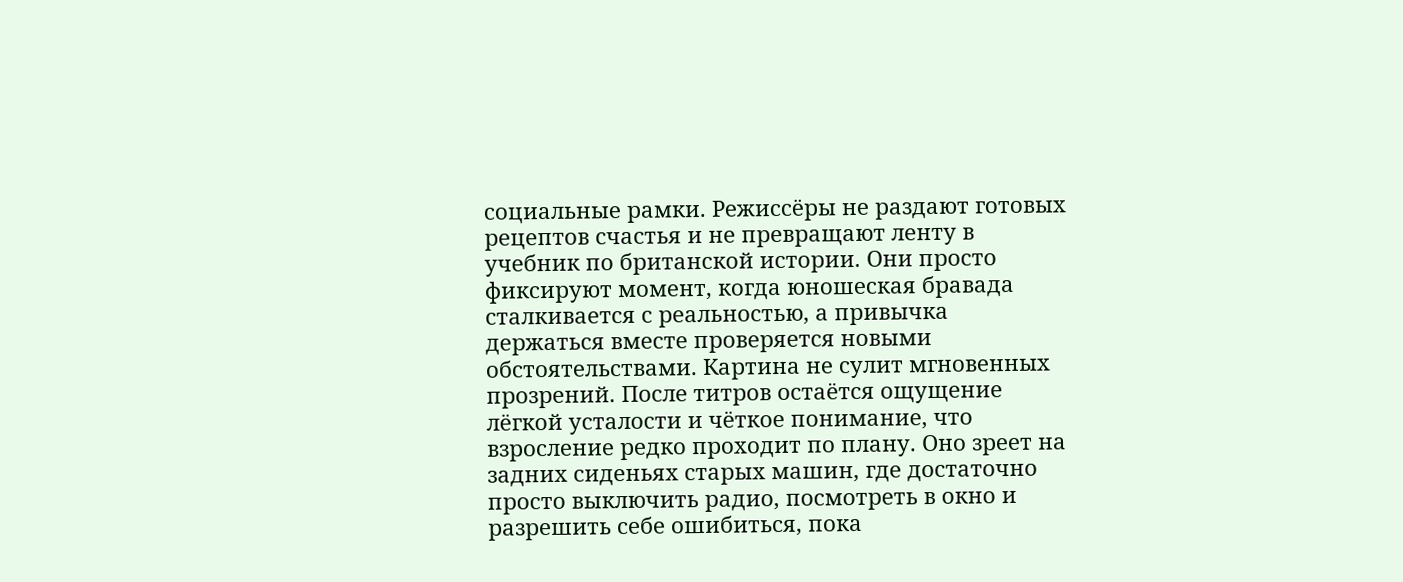социальные рамки. Режиссёры не раздают готовых рецептов счастья и не превращают ленту в учебник по британской истории. Они просто фиксируют момент, когда юношеская бравада сталкивается с реальностью, а привычка держаться вместе проверяется новыми обстоятельствами. Картина не сулит мгновенных прозрений. После титров остаётся ощущение лёгкой усталости и чёткое понимание, что взросление редко проходит по плану. Оно зреет на задних сиденьях старых машин, где достаточно просто выключить радио, посмотреть в окно и разрешить себе ошибиться, пока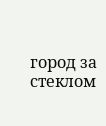город за стеклом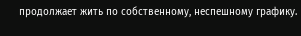продолжает жить по собственному, неспешному графику.